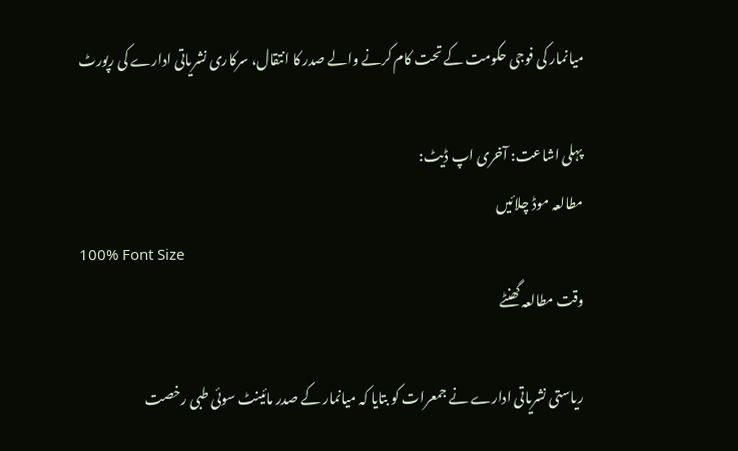میانمار کی فوجی حکومت کے تحت کام کرنے والے صدر کا انتقال، سرکاری نشریاتی ادارے کی رپورٹ

پہلی اشاعت: آخری اپ ڈیٹ:
مطالعہ موڈ چلائیں
100% Font Size
وقت مطالعہ گھنٹے

ریاستی نشریاتی ادارے نے جمعرات کو بتایا کہ میانمار کے صدر مائینٹ سوئی طبی رخصت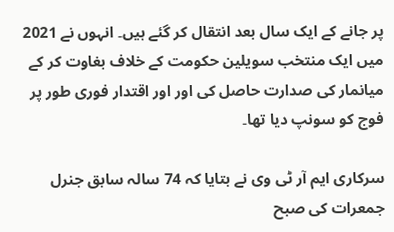پر جانے کے ایک سال بعد انتقال کر گئے ہیں۔ انہوں نے 2021 میں ایک منتخب سویلین حکومت کے خلاف بغاوت کر کے میانمار کی صدارت حاصل کی اور اور اقتدار فوری طور پر فوج کو سونپ دیا تھا۔

سرکاری ایم آر ٹی وی نے بتایا کہ 74 سالہ سابق جنرل جمعرات کی صبح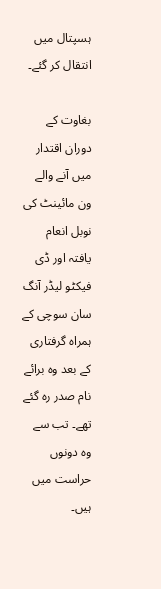ہسپتال میں انتقال کر گئے۔

بغاوت کے دوران اقتدار میں آنے والے ون مائینٹ کی نوبل انعام یافتہ اور ڈی فیکٹو لیڈر آنگ سان سوچی کے ہمراہ گرفتاری کے بعد وہ برائے نام صدر رہ گئے تھے۔ تب سے وہ دونوں حراست میں ہیں۔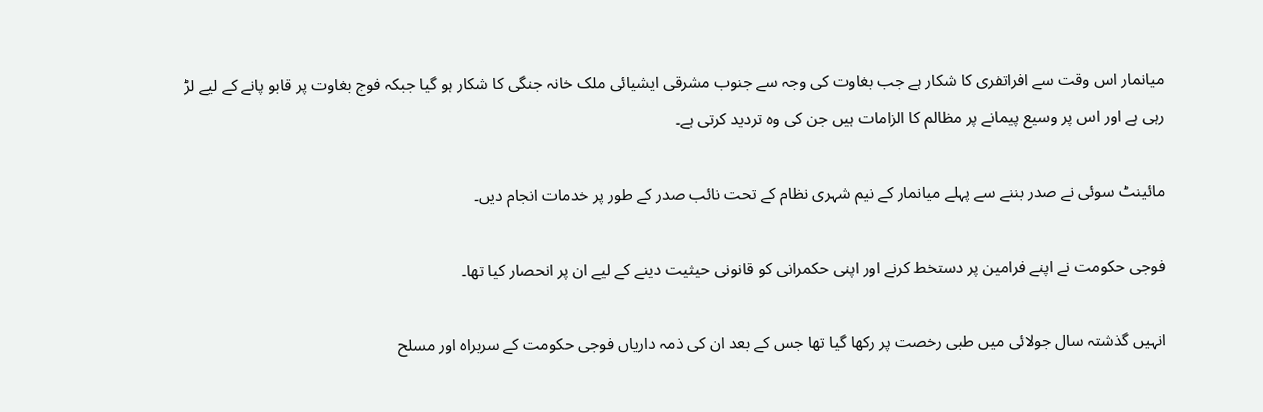میانمار اس وقت سے افراتفری کا شکار ہے جب بغاوت کی وجہ سے جنوب مشرقی ایشیائی ملک خانہ جنگی کا شکار ہو گیا جبکہ فوج بغاوت پر قابو پانے کے لیے لڑ رہی ہے اور اس پر وسیع پیمانے پر مظالم کا الزامات ہیں جن کی وہ تردید کرتی ہے۔

مائینٹ سوئی نے صدر بننے سے پہلے میانمار کے نیم شہری نظام کے تحت نائب صدر کے طور پر خدمات انجام دیں۔

فوجی حکومت نے اپنے فرامین پر دستخط کرنے اور اپنی حکمرانی کو قانونی حیثیت دینے کے لیے ان پر انحصار کیا تھا۔

انہیں گذشتہ سال جولائی میں طبی رخصت پر رکھا گیا تھا جس کے بعد ان کی ذمہ داریاں فوجی حکومت کے سربراہ اور مسلح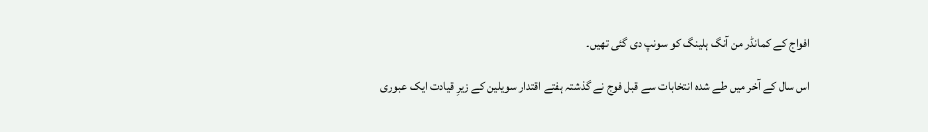افواج کے کمانڈر من آنگ ہلینگ کو سونپ دی گئی تھیں۔

اس سال کے آخر میں طے شدہ انتخابات سے قبل فوج نے گذشتہ ہفتے اقتدار سویلین کے زیرِ قیادت ایک عبوری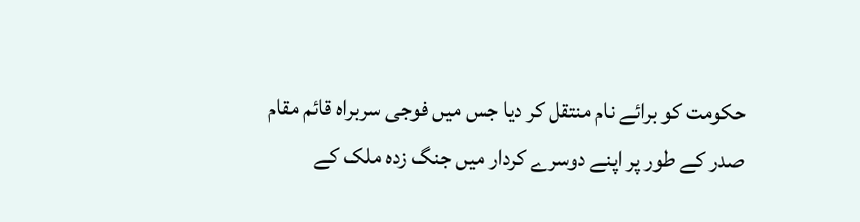حکومت کو برائے نام منتقل کر دیا جس میں فوجی سربراہ قائم مقام صدر کے طور پر اپنے دوسرے کردار میں جنگ زدہ ملک کے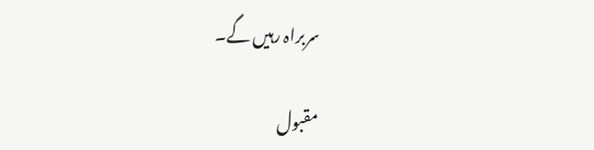سربراہ رہیں گے۔

مقبول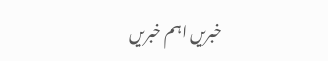خبریں اہم خبریں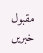مقبول خبریں